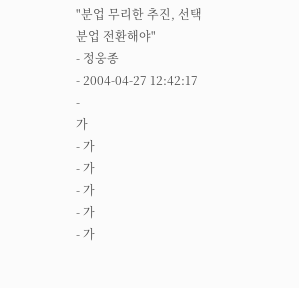"분업 무리한 추진, 선택분업 전환해야"
- 정웅종
- 2004-04-27 12:42:17
-
가
- 가
- 가
- 가
- 가
- 가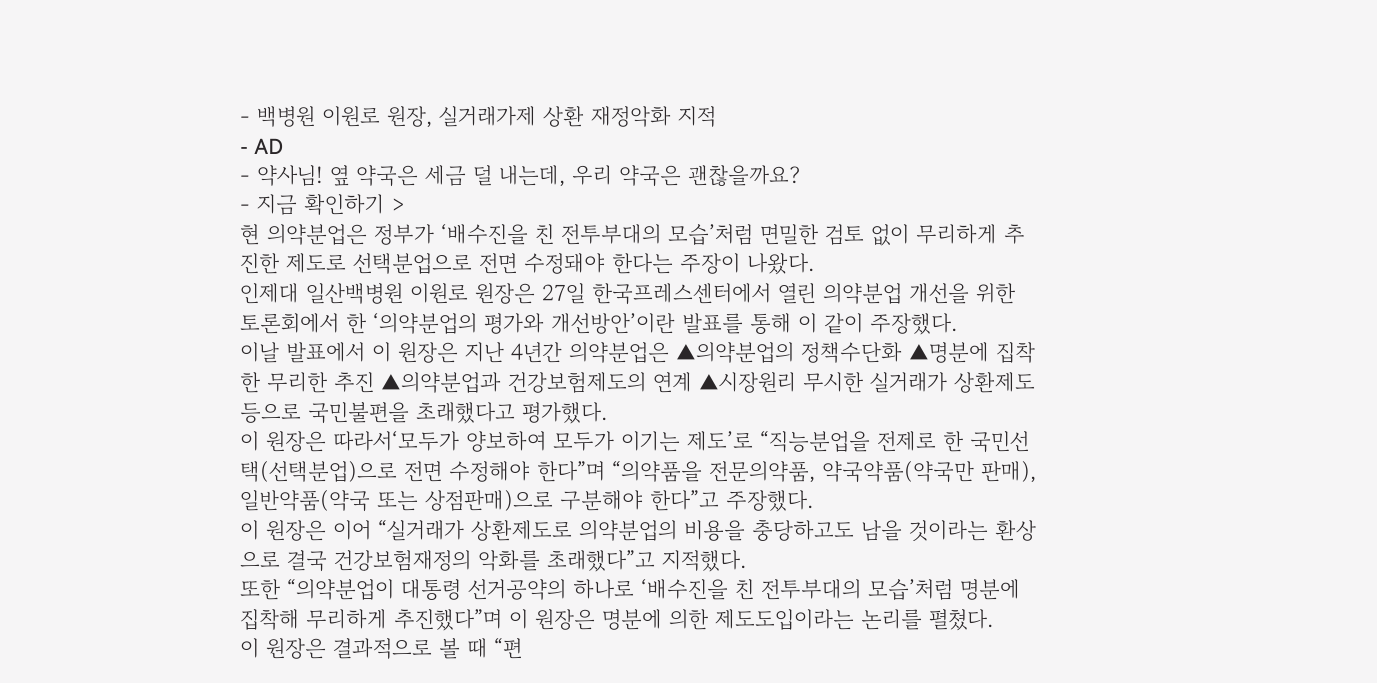- 백병원 이원로 원장, 실거래가제 상환 재정악화 지적
- AD
- 약사님! 옆 약국은 세금 덜 내는데, 우리 약국은 괜찮을까요?
- 지금 확인하기 >
현 의약분업은 정부가 ‘배수진을 친 전투부대의 모습’처럼 면밀한 검토 없이 무리하게 추진한 제도로 선택분업으로 전면 수정돼야 한다는 주장이 나왔다.
인제대 일산백병원 이원로 원장은 27일 한국프레스센터에서 열린 의약분업 개선을 위한 토론회에서 한 ‘의약분업의 평가와 개선방안’이란 발표를 통해 이 같이 주장했다.
이날 발표에서 이 원장은 지난 4년간 의약분업은 ▲의약분업의 정책수단화 ▲명분에 집착한 무리한 추진 ▲의약분업과 건강보험제도의 연계 ▲시장원리 무시한 실거래가 상환제도 등으로 국민불편을 초래했다고 평가했다.
이 원장은 따라서‘모두가 양보하여 모두가 이기는 제도’로 “직능분업을 전제로 한 국민선택(선택분업)으로 전면 수정해야 한다”며 “의약품을 전문의약품, 약국약품(약국만 판매), 일반약품(약국 또는 상점판매)으로 구분해야 한다”고 주장했다.
이 원장은 이어 “실거래가 상환제도로 의약분업의 비용을 충당하고도 남을 것이라는 환상으로 결국 건강보험재정의 악화를 초래했다”고 지적했다.
또한 “의약분업이 대통령 선거공약의 하나로 ‘배수진을 친 전투부대의 모습’처럼 명분에 집착해 무리하게 추진했다”며 이 원장은 명분에 의한 제도도입이라는 논리를 펼쳤다.
이 원장은 결과적으로 볼 때 “편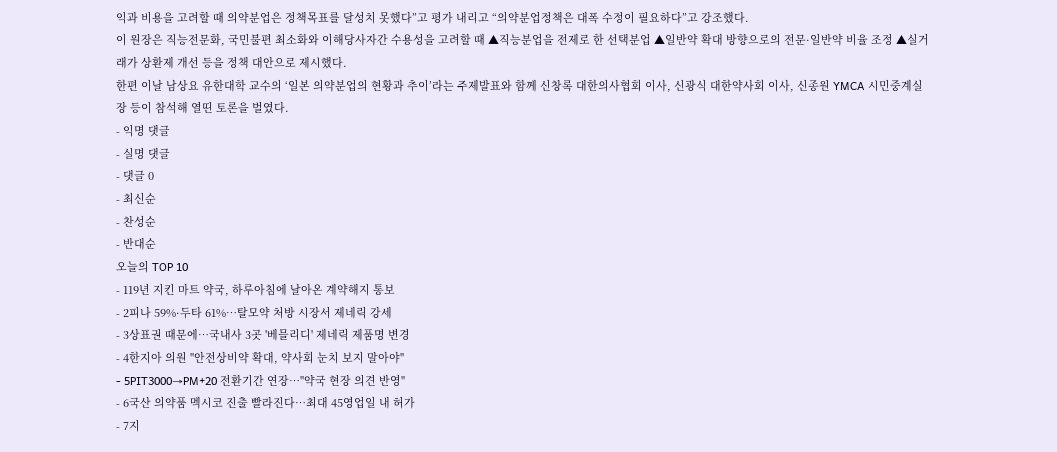익과 비용을 고려할 때 의약분업은 정책목표를 달성치 못했다”고 평가 내리고 “의약분업정책은 대폭 수정이 필요하다”고 강조했다.
이 원장은 직능전문화, 국민불편 최소화와 이해당사자간 수용성을 고려할 때 ▲직능분업을 전제로 한 선택분업 ▲일반약 확대 방향으로의 전문·일반약 비율 조정 ▲실거래가 상환제 개선 등을 정책 대안으로 제시했다.
한편 이날 남상요 유한대학 교수의 ‘일본 의약분업의 현황과 추이’라는 주제발표와 함께 신창록 대한의사협회 이사, 신광식 대한약사회 이사, 신종원 YMCA 시민중계실장 등이 참석해 열띤 토론을 벌였다.
- 익명 댓글
- 실명 댓글
- 댓글 0
- 최신순
- 찬성순
- 반대순
오늘의 TOP 10
- 119년 지킨 마트 약국, 하루아침에 날아온 계약해지 통보
- 2피나 59%·두타 61%…탈모약 처방 시장서 제네릭 강세
- 3상표권 때문에…국내사 3곳 '베믈리디' 제네릭 제품명 변경
- 4한지아 의원 "안전상비약 확대, 약사회 눈치 보지 말아야"
- 5PIT3000→PM+20 전환기간 연장…"약국 현장 의견 반영"
- 6국산 의약품 멕시코 진출 빨라진다…최대 45영업일 내 허가
- 7지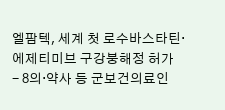엘팜텍, 세계 첫 로수바스타틴·에제티미브 구강붕해정 허가
- 8의·약사 등 군보건의료인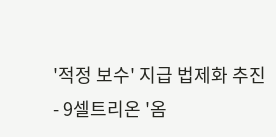'적정 보수' 지급 법제화 추진
- 9셀트리온 '옴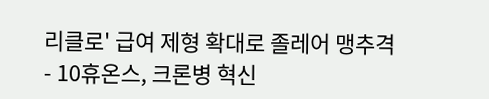리클로' 급여 제형 확대로 졸레어 맹추격
- 10휴온스, 크론병 혁신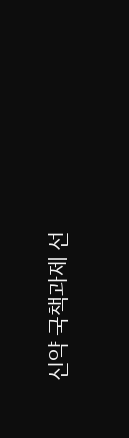신약 국책과제 선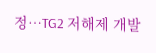정…TG2 저해제 개발